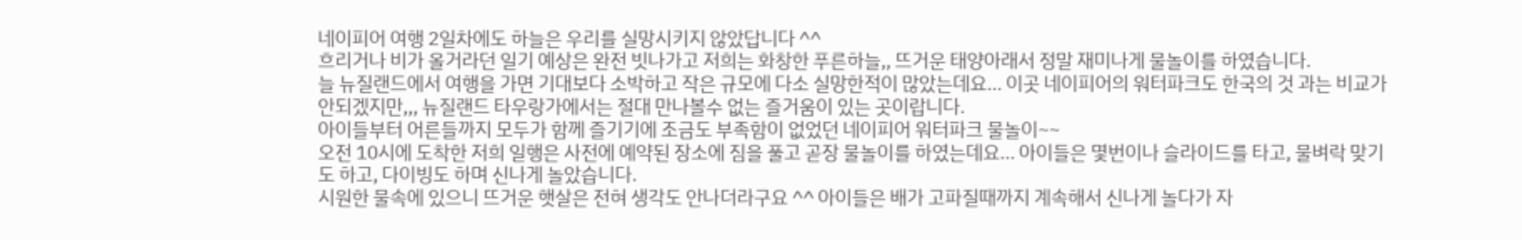네이피어 여행 2일차에도 하늘은 우리를 실망시키지 않았답니다 ^^
흐리거나 비가 올거라던 일기 예상은 완전 빗나가고 저희는 화창한 푸른하늘,, 뜨거운 태양아래서 정말 재미나게 물놀이를 하였습니다.
늘 뉴질랜드에서 여행을 가면 기대보다 소박하고 작은 규모에 다소 실망한적이 많았는데요... 이곳 네이피어의 워터파크도 한국의 것 과는 비교가 안되겠지만,,, 뉴질랜드 타우랑가에서는 절대 만나볼수 없는 즐거움이 있는 곳이랍니다.
아이들부터 어른들까지 모두가 함께 즐기기에 조금도 부족함이 없었던 네이피어 워터파크 물놀이~~
오전 10시에 도착한 저희 일행은 사전에 예약된 장소에 짐을 풀고 곧장 물놀이를 하였는데요... 아이들은 몇번이나 슬라이드를 타고, 물벼락 맞기도 하고, 다이빙도 하며 신나게 놀았습니다.
시원한 물속에 있으니 뜨거운 햇살은 전혀 생각도 안나더라구요 ^^ 아이들은 배가 고파질때까지 계속해서 신나게 놀다가 자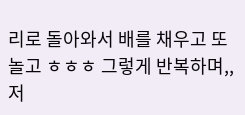리로 돌아와서 배를 채우고 또 놀고 ㅎㅎㅎ 그렇게 반복하며,, 저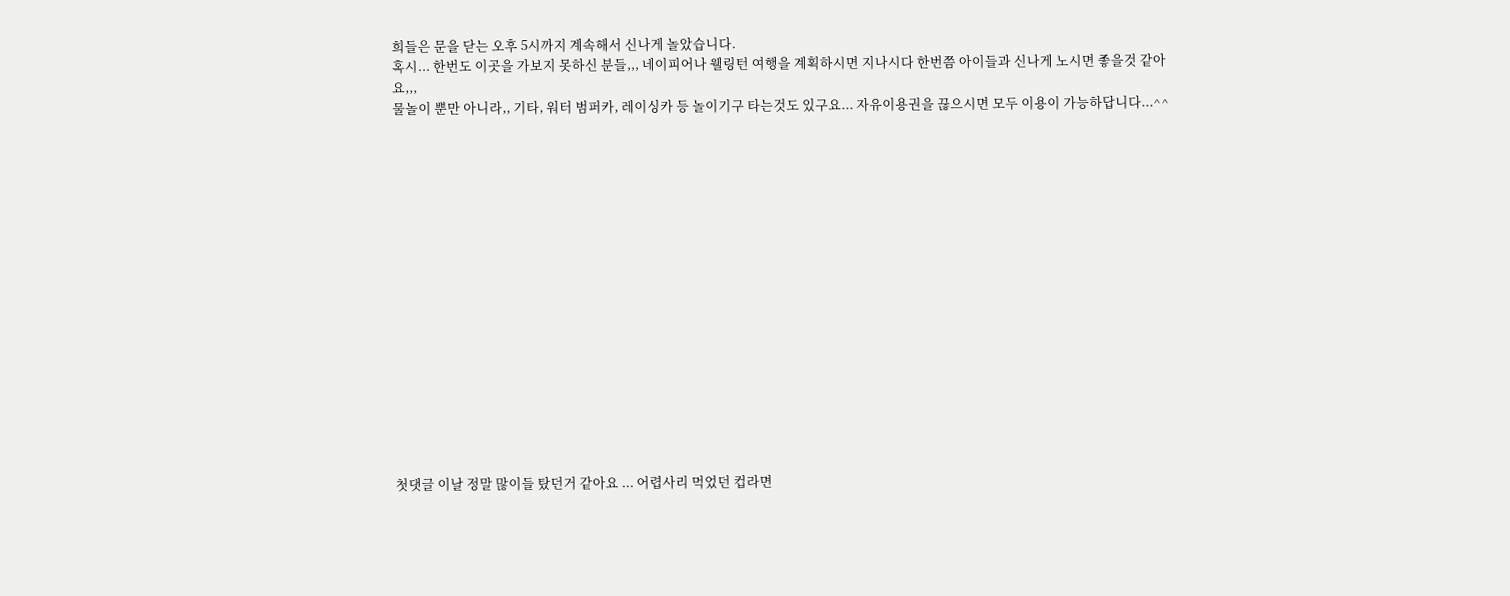희들은 문을 닫는 오후 5시까지 계속해서 신나게 놀았습니다.
혹시... 한번도 이곳을 가보지 못하신 분들,,, 네이피어나 웰링턴 여행을 계획하시면 지나시다 한번쯤 아이들과 신나게 노시면 좋을것 같아요,,,
물놀이 뿐만 아니라,, 기타, 워터 범퍼카, 레이싱카 등 놀이기구 타는것도 있구요... 자유이용권을 끊으시면 모두 이용이 가능하답니다...^^

















첫댓글 이날 정말 많이들 탔던거 같아요 ... 어렵사리 먹었던 컵라면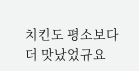치킨도 평소보다 더 맛났었규요